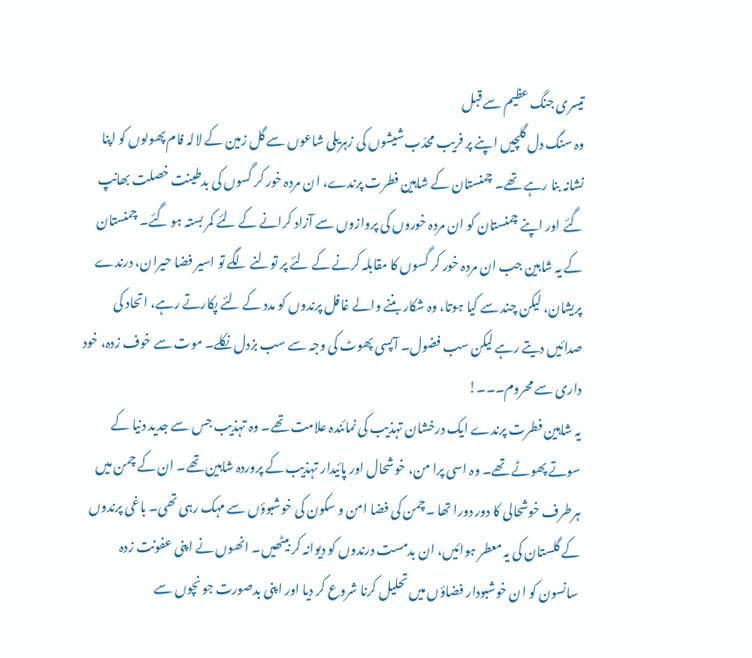تیسری جنگ عظیم سے قبل
وہ سنگ دل گلچیں اپنے پر فریب محدّب شیشوں کی زہریلی شاعوں سے گل زمین کے لالہ فام پھولوں کو اپنا نشانہ بنا رہے تھے۔ چمنستان کے شاہین فطرت پرندے، ان مردہ خور کر گسوں کی بدطینت خصلت بھانپ گئے اور اپنے چمنستان کو ان مردہ خوروں کی پروازوں سے آزاد کرانے کے لئے کمر بستہ ہو گئے۔ چمنستان کے یہ شاہین جب ان مردہ خور کر گسوں کا مقابلہ کرنے کے لئے پر تولنے لگے تو اسیر فضا حیران، درندے پریشان، لیکن چند سے کیا ہوتا، وہ شکار بننے والے غافل پرندوں کو مدد کے لئے پکارتے رہے، اتحاد کی صدائیں دیتے رہے لیکن سب فضول۔ آپسی پھوٹ کی وجہ سے سب بزدل نکلے۔ موت سے خوف زدہ، خود داری سے محروم۔۔۔!
یہ شاہین فطرت پرندے ایک درخشان تہذیب کی نمائندہ علامت تھے۔ وہ تہذیب جس سے جدید دنیا کے سوتے پھوٹے تھے۔ وہ اسی پرا من، خوشحال اور پائیدار تہذیب کے پروردہ شاہین تھے۔ ان کے چمن میں ہرطرف خوشحالی کا دور دورا تھا ۔چمن کی فضا امن و سکون کی خوشبوؤں سے مہک رہی تھی۔ باغی پرندوں کے گلستان کی یہ معطر ہوائیں، ان بدمست درندوں کو دیوانہ کر بیٹھیں۔ انھوں نے اپنی عفونت زدہ سانسون کو ان خوشبودار فضاؤں میں تحلیل کرنا شروع کر دیا اور اپنی بدصورت جو نچوں سے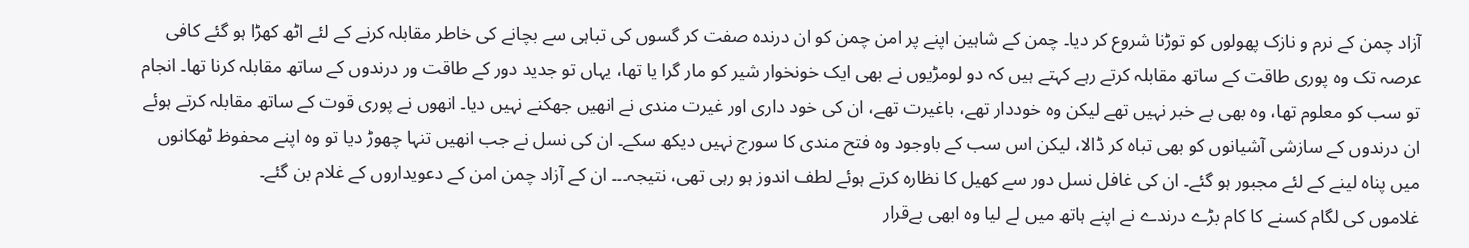آزاد چمن کے نرم و نازک پھولوں کو توڑنا شروع کر دیا۔ چمن کے شاہین اپنے پر امن چمن کو ان درندہ صفت کر گسوں کی تباہی سے بچانے کی خاطر مقابلہ کرنے کے لئے اٹھ کھڑا ہو گئے کافی عرصہ تک وہ پوری طاقت کے ساتھ مقابلہ کرتے رہے کہتے ہیں کہ دو لومڑیوں نے بھی ایک خونخوار شیر کو مار گرا یا تھا، یہاں تو جدید دور کے طاقت ور درندوں کے ساتھ مقابلہ کرنا تھا۔ انجام تو سب کو معلوم تھا، وہ بھی بے خبر نہیں تھے لیکن وہ خوددار تھے، باغیرت تھے، ان کی خود داری اور غیرت مندی نے انھیں جھکنے نہیں دیا۔ انھوں نے پوری قوت کے ساتھ مقابلہ کرتے ہوئے ان درندوں کے سازشی آشیانوں کو بھی تباہ کر ڈالا، لیکن اس سب کے باوجود وہ فتح مندی کا سورج نہیں دیکھ سکے۔ ان کی نسل نے جب انھیں تنہا چھوڑ دیا تو وہ اپنے محفوظ ٹھکانوں میں پناہ لینے کے لئے مجبور ہو گئے۔ ان کی غافل نسل دور سے کھیل کا نظارہ کرتے ہوئے لطف اندوز ہو رہی تھی، نتیجہ۔۔۔ ان کے آزاد چمن امن کے دعویداروں کے غلام بن گئے۔
غلاموں کی لگام کسنے کا کام بڑے درندے نے اپنے ہاتھ میں لے لیا وہ ابھی بےقرار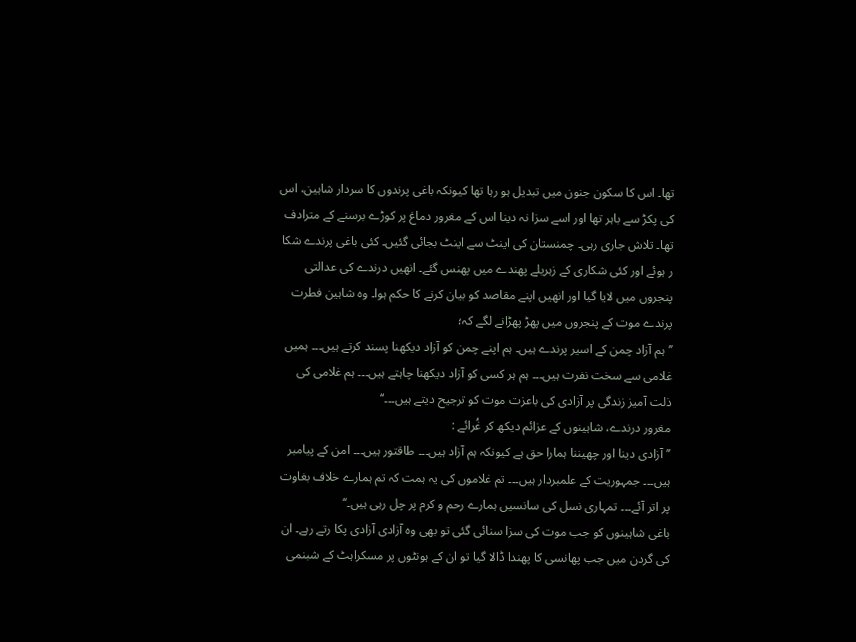تھا۔ اس کا سکون جنون میں تبدیل ہو رہا تھا کیونکہ باغی پرندوں کا سردار شاہین، اس کی پکڑ سے باہر تھا اور اسے سزا نہ دینا اس کے مغرور دماغ پر کوڑے برسنے کے مترادف تھا۔ تلاش جاری رہی۔ چمنستان کی اینٹ سے اینٹ بجائی گئیں۔ کئی باغی پرندے شکا ر ہوئے اور کئی شکاری کے زہریلے پھندے میں پھنس گئے۔ انھیں درندے کی عدالتی پنجروں میں لایا گیا اور انھیں اپنے مقاصد کو بیان کرنے کا حکم ہوا۔ وہ شاہین فطرت پرندے موت کے پنجروں میں پھڑ پھڑانے لگے کہ؛
’’ہم آزاد چمن کے اسیر پرندے ہیں۔ ہم اپنے چمن کو آزاد دیکھنا پسند کرتے ہیں۔۔۔ ہمیں غلامی سے سخت نفرت ہیں۔۔۔ ہم ہر کسی کو آزاد دیکھنا چاہتے ہیں۔۔۔ ہم غلامی کی ذلت آمیز زندگی پر آزادی کی باعزت موت کو ترجیح دیتے ہیں۔۔۔‘‘
مغرور درندے، شاہینوں کے عزائم دیکھ کر غُرائے :
’’آزادی دینا اور چھیننا ہمارا حق ہے کیونکہ ہم آزاد ہیں۔۔۔ طاقتور ہیں۔۔۔ امن کے پیامبر ہیں۔۔۔ جمہوریت کے علمبردار ہیں۔۔۔ تم غلاموں کی یہ ہمت کہ تم ہمارے خلاف بغاوت پر اتر آئے۔۔۔ تمہاری نسل کی سانسیں ہمارے رحم و کرم پر چل رہی ہیں۔‘‘
باغی شاہینوں کو جب موت کی سزا سنائی گئی تو بھی وہ آزادی آزادی پکا رتے رہے۔ ان کی گردن میں جب پھانسی کا پھندا ڈالا گیا تو ان کے ہونٹوں پر مسکراہٹ کے شبنمی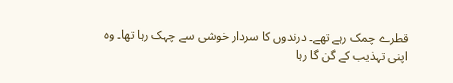قطرے چمک رہے تھے۔ درندوں کا سردار خوشی سے چہک رہا تھا۔ وہ اپنی تہذیب کے گن گا رہا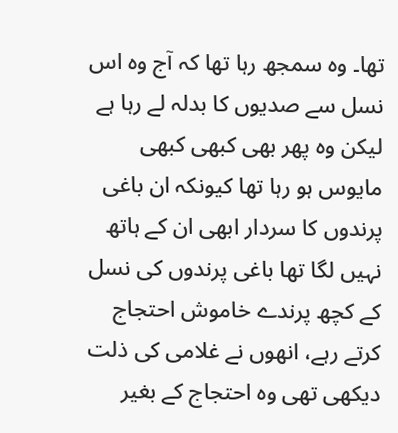تھا۔ وہ سمجھ رہا تھا کہ آج وہ اس نسل سے صدیوں کا بدلہ لے رہا ہے لیکن وہ پھر بھی کبھی کبھی مایوس ہو رہا تھا کیونکہ ان باغی پرندوں کا سردار ابھی ان کے ہاتھ نہیں لگا تھا باغی پرندوں کی نسل کے کچھ پرندے خاموش احتجاج کرتے رہے، انھوں نے غلامی کی ذلت دیکھی تھی وہ احتجاج کے بغیر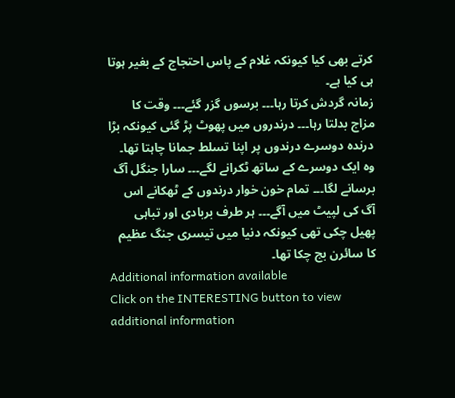کرتے بھی کیا کیونکہ غلام کے پاس احتجاج کے بغیر ہوتا ہی کیا ہے۔
زمانہ گردش کرتا رہا۔۔۔ برسوں گزر گئے۔۔۔ وقت کا مزاج بدلتا رہا۔۔۔ درندروں میں پھوٹ پڑ گئی کیونکہ بڑا درندہ دوسرے درندوں پر اپنا تسلط جمانا چاہتا تھا۔ وہ ایک دوسرے کے ساتھ ٹکرانے لگے۔۔۔ سارا جنگل آگ برسانے لگا۔۔۔ تمام خون خوار درندوں کے ٹھکانے اس آگ کی لپیٹ میں آگے۔۔۔ ہر طرف بربادی اور تباہی پھیل چکی تھی کیونکہ دنیا میں تیسری جنگ عظیم کا سائرن بج چکا تھا۔
Additional information available
Click on the INTERESTING button to view additional information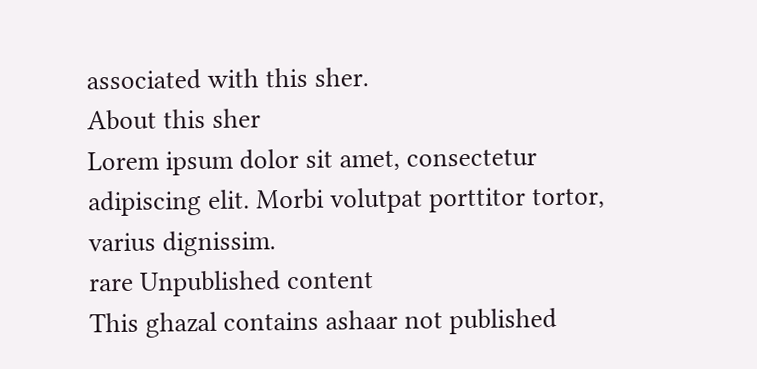associated with this sher.
About this sher
Lorem ipsum dolor sit amet, consectetur adipiscing elit. Morbi volutpat porttitor tortor, varius dignissim.
rare Unpublished content
This ghazal contains ashaar not published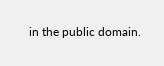in the public domain.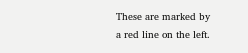These are marked by a red line on the left.